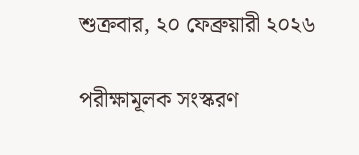শুক্রবার, ২০ ফেব্রুয়ারী ২০২৬

পরীক্ষামূলক সংস্করণ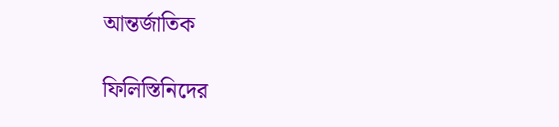আন্তর্জাতিক

ফিলিস্তিনিদের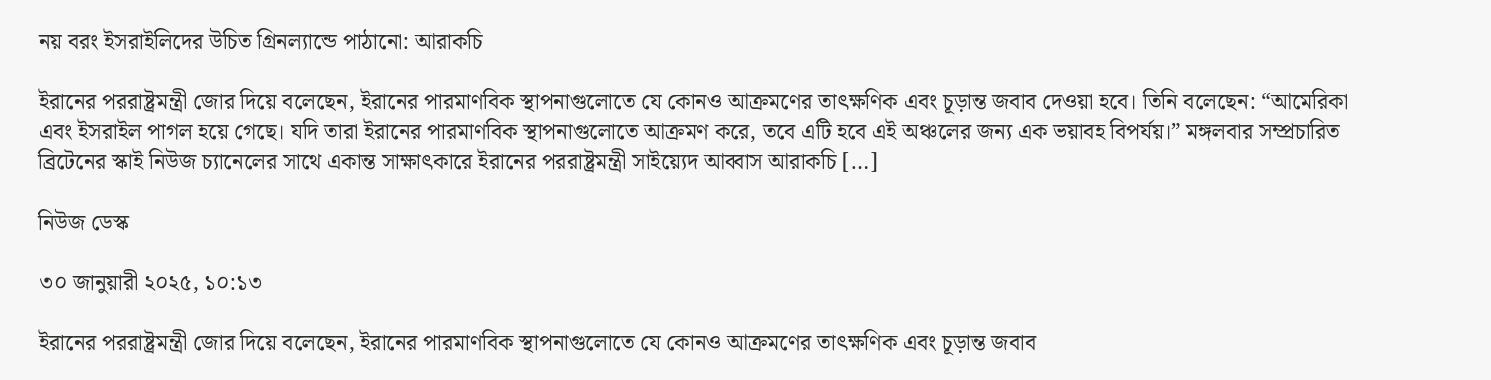নয় বরং ইসরাইলিদের উচিত গ্রিনল্যান্ডে পাঠানো: আরাকচি

ইরানের পররাষ্ট্রমন্ত্রী জোর দিয়ে বলেছেন, ইরানের পারমাণবিক স্থাপনাগুলোতে যে কোনও আক্রমণের তাৎক্ষণিক এবং চূড়ান্ত জবাব দেওয়া হবে। তিনি বলেছেন: “আমেরিকা এবং ইসরাইল পাগল হয়ে গেছে। যদি তারা ইরানের পারমাণবিক স্থাপনাগুলোতে আক্রমণ করে, তবে এটি হবে এই অঞ্চলের জন্য এক ভয়াবহ বিপর্যয়।” মঙ্গলবার সম্প্রচারিত ব্রিটেনের স্কাই নিউজ চ্যানেলের সাথে একান্ত সাক্ষাৎকারে ইরানের পররাষ্ট্রমন্ত্রী সাইয়্যেদ আব্বাস আরাকচি […]

নিউজ ডেস্ক

৩০ জানুয়ারী ২০২৫, ১০:১৩

ইরানের পররাষ্ট্রমন্ত্রী জোর দিয়ে বলেছেন, ইরানের পারমাণবিক স্থাপনাগুলোতে যে কোনও আক্রমণের তাৎক্ষণিক এবং চূড়ান্ত জবাব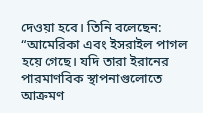দেওয়া হবে। তিনি বলেছেন: “আমেরিকা এবং ইসরাইল পাগল হয়ে গেছে। যদি তারা ইরানের পারমাণবিক স্থাপনাগুলোতে আক্রমণ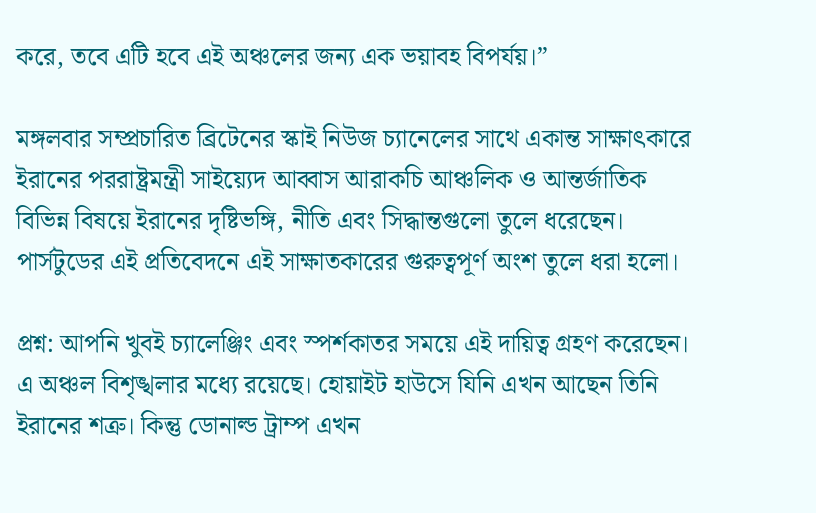করে, তবে এটি হবে এই অঞ্চলের জন্য এক ভয়াবহ বিপর্যয়।”

মঙ্গলবার সম্প্রচারিত ব্রিটেনের স্কাই নিউজ চ্যানেলের সাথে একান্ত সাক্ষাৎকারে ইরানের পররাষ্ট্রমন্ত্রী সাইয়্যেদ আব্বাস আরাকচি আঞ্চলিক ও আন্তর্জাতিক বিভিন্ন বিষয়ে ইরানের দৃষ্টিভঙ্গি, নীতি এবং সিদ্ধান্তগুলো তুলে ধরেছেন। পার্সটুডের এই প্রতিবেদনে এই সাক্ষাতকারের গুরুত্বপূর্ণ অংশ তুলে ধরা হলো।

প্রশ্ন: আপনি খুবই চ্যালেঞ্জিং এবং স্পর্শকাতর সময়ে এই দায়িত্ব গ্রহণ করেছেন। এ অঞ্চল বিশৃঙ্খলার মধ্যে রয়েছে। হোয়াইট হাউসে যিনি এখন আছেন তিনি ইরানের শত্রু। কিন্তু ডোনাল্ড ট্রাম্প এখন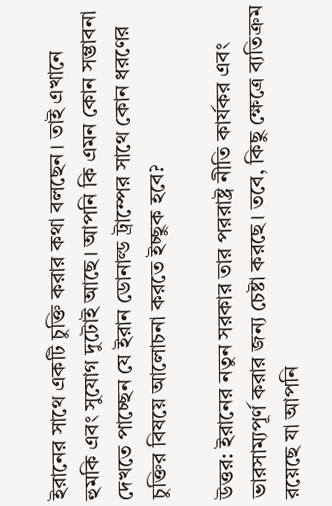ইরানের সাথে একটি চুক্তি করার কথা বলছেন। তাই এখানে হুমকি এবং সুযোগ দুটোই আছে। আপনি কি এমন কোন সম্ভাবনা দেখতে পাচ্ছেন যে ইরান ডোনাল্ড ট্রাম্পের সাথে কোন ধরণের চুক্তির বিষয়ে আলোচনা করতে ইচ্ছুক হবে?

উত্তর: ইরানের নতুন সরকার তার পররাষ্ট্র নীতি কার্যকর এবং ভারসাম্যপূর্ণ করার জন্য চেষ্টা করছে। তবে, কিছু ক্ষেত্রে ব্যতিক্রম রয়েছে যা আপনি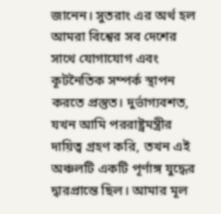জানেন। সুতরাং এর অর্থ হল আমরা বিশ্বের সব দেশের সাথে যোগাযোগ এবং কূটনৈতিক সম্পর্ক স্থাপন করতে প্রস্তুত। দুর্ভাগ্যবশত, যখন আমি পররাষ্ট্রমন্ত্রীর দায়িত্ব গ্রহণ করি, তখন এই অঞ্চলটি একটি পূর্ণাঙ্গ যুদ্ধের দ্বারপ্রান্তে ছিল। আমার মূল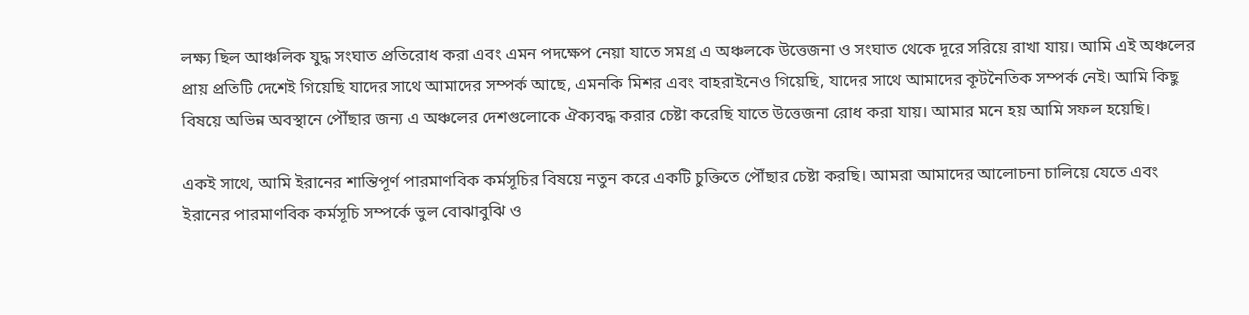লক্ষ্য ছিল আঞ্চলিক যুদ্ধ সংঘাত প্রতিরোধ করা এবং এমন পদক্ষেপ নেয়া যাতে সমগ্র এ অঞ্চলকে উত্তেজনা ও সংঘাত থেকে দূরে সরিয়ে রাখা যায়। আমি এই অঞ্চলের প্রায় প্রতিটি দেশেই গিয়েছি যাদের সাথে আমাদের সম্পর্ক আছে, এমনকি মিশর এবং বাহরাইনেও গিয়েছি, যাদের সাথে আমাদের কূটনৈতিক সম্পর্ক নেই। আমি কিছু বিষয়ে অভিন্ন অবস্থানে পৌঁছার জন্য এ অঞ্চলের দেশগুলোকে ঐক্যবদ্ধ করার চেষ্টা করেছি যাতে উত্তেজনা রোধ করা যায়। আমার মনে হয় আমি সফল হয়েছি।

একই সাথে, আমি ইরানের শান্তিপূর্ণ পারমাণবিক কর্মসূচির বিষয়ে নতুন করে একটি চুক্তিতে পৌঁছার চেষ্টা করছি। আমরা আমাদের আলোচনা চালিয়ে যেতে এবং ইরানের পারমাণবিক কর্মসূচি সম্পর্কে ভুল বোঝাবুঝি ও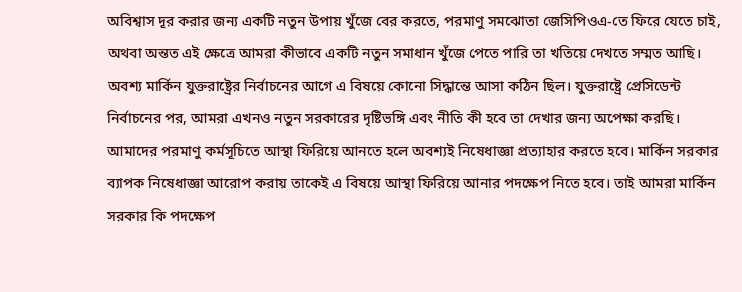অবিশ্বাস দূর করার জন্য একটি নতুন উপায় খুঁজে বের করতে, পরমাণু সমঝোতা জেসিপিওএ-তে ফিরে যেতে চাই, অথবা অন্তত এই ক্ষেত্রে আমরা কীভাবে একটি নতুন সমাধান খুঁজে পেতে পারি তা খতিয়ে দেখতে সম্মত আছি। অবশ্য মার্কিন যুক্তরাষ্ট্রের নির্বাচনের আগে এ বিষয়ে কোনো সিদ্ধান্তে আসা কঠিন ছিল। যুক্তরাষ্ট্রে প্রেসিডেন্ট নির্বাচনের পর, আমরা এখনও নতুন সরকারের দৃষ্টিভঙ্গি এবং নীতি কী হবে তা দেখার জন্য অপেক্ষা করছি। আমাদের পরমাণু কর্মসূচিতে আস্থা ফিরিয়ে আনতে হলে অবশ্যই নিষেধাজ্ঞা প্রত্যাহার করতে হবে। মার্কিন সরকার ব্যাপক নিষেধাজ্ঞা আরোপ করায় তাকেই এ বিষয়ে আস্থা ফিরিয়ে আনার পদক্ষেপ নিতে হবে। তাই আমরা মার্কিন সরকার কি পদক্ষেপ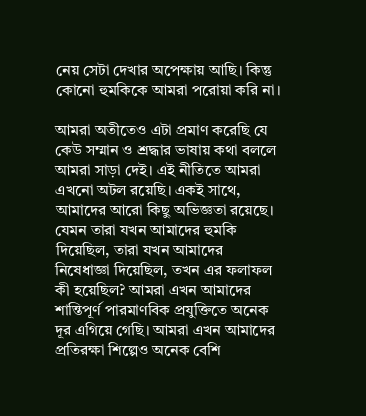নেয় সেটা দেখার অপেক্ষায় আছি। কিন্তু কোনো হুমকিকে আমরা পরোয়া করি না।

আমরা অতীতেও এটা প্রমাণ করেছি যে কেউ সম্মান ও শ্রদ্ধার ভাষায় কথা বললে আমরা সাড়া দেই। এই নীতিতে আমরা এখনো অটল রয়েছি। একই সাথে, আমাদের আরো কিছু অভিজ্ঞতা রয়েছে। যেমন তারা যখন আমাদের হুমকি দিয়েছিল, তারা যখন আমাদের নিষেধাজ্ঞা দিয়েছিল, তখন এর ফলাফল কী হয়েছিল? আমরা এখন আমাদের শান্তিপূর্ণ পারমাণবিক প্রযুক্তিতে অনেক দূর এগিয়ে গেছি। আমরা এখন আমাদের প্রতিরক্ষা শিল্পেও অনেক বেশি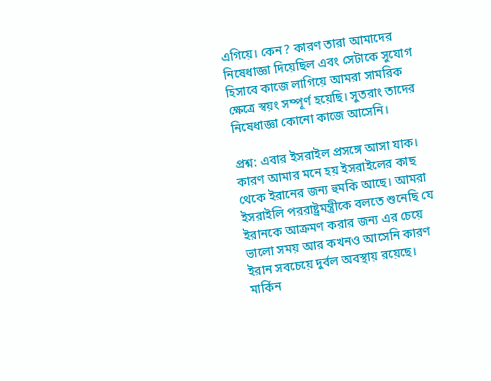এগিয়ে। কেন? কারণ তারা আমাদের নিষেধাজ্ঞা দিয়েছিল এবং সেটাকে সুযোগ হিসাবে কাজে লাগিয়ে আমরা সামরিক ক্ষেত্রে স্বয়ং সম্পূর্ণ হয়েছি। সুতরাং তাদের নিষেধাজ্ঞা কোনো কাজে আসেনি।

প্রশ্ন: এবার ইসরাইল প্রসঙ্গে আসা যাক। কারণ আমার মনে হয় ইসরাইলের কাছ থেকে ইরানের জন্য হুমকি আছে। আমরা ইসরাইলি পররাষ্ট্রমন্ত্রীকে বলতে শুনেছি যে ইরানকে আক্রমণ করার জন্য এর চেয়ে ভালো সময় আর কখনও আসেনি কারণ ইরান সবচেয়ে দুর্বল অবস্থায় রয়েছে। মার্কিন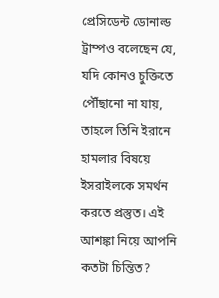প্রেসিডেন্ট ডোনাল্ড ট্রাম্পও বলেছেন যে, যদি কোনও চুক্তিতে পৌঁছানো না যায়, তাহলে তিনি ইরানে হামলার বিষয়ে ইসরাইলকে সমর্থন করতে প্রস্তুত। এই আশঙ্কা নিয়ে আপনি কতটা চিন্তিত?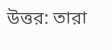উত্তর: তারা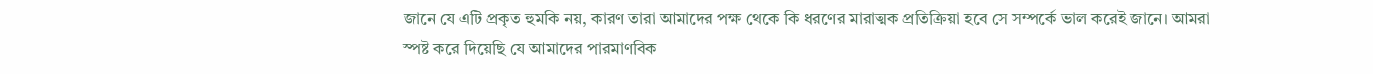জানে যে এটি প্রকৃত হুমকি নয়, কারণ তারা আমাদের পক্ষ থেকে কি ধরণের মারাত্মক প্রতিক্রিয়া হবে সে সম্পর্কে ভাল করেই জানে। আমরা স্পষ্ট করে দিয়েছি যে আমাদের পারমাণবিক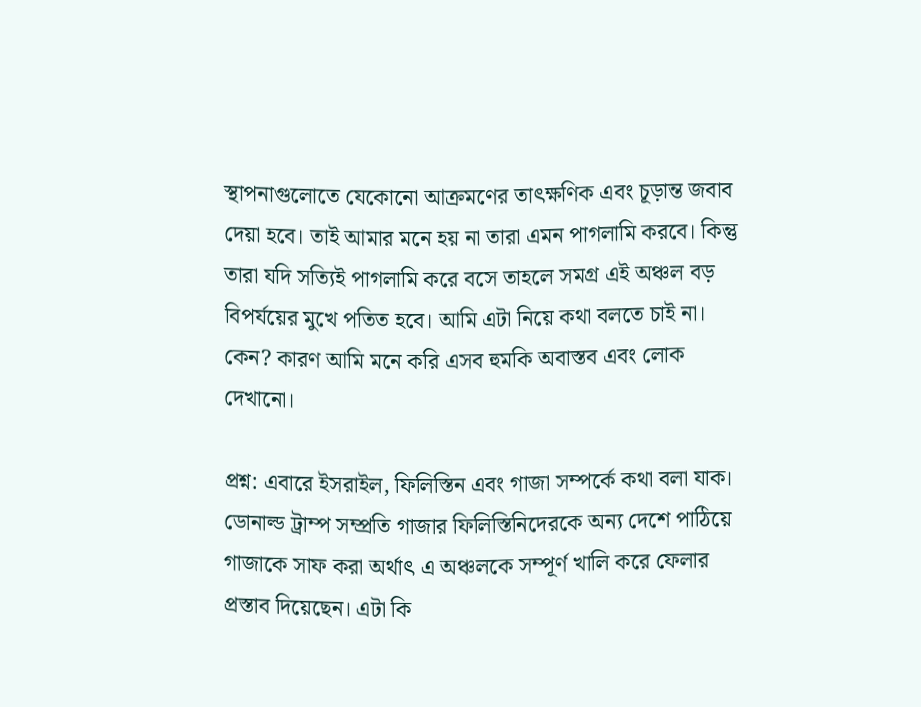স্থাপনাগুলোতে যেকোনো আক্রমণের তাৎক্ষণিক এবং চূড়ান্ত জবাব দেয়া হবে। তাই আমার মনে হয় না তারা এমন পাগলামি করবে। কিন্তু তারা যদি সত্যিই পাগলামি করে বসে তাহলে সমগ্র এই অঞ্চল বড় বিপর্যয়ের মুখে পতিত হবে। আমি এটা নিয়ে কথা বলতে চাই না। কেন? কারণ আমি মনে করি এসব হুমকি অবাস্তব এবং লোক দেখানো।

প্রশ্ন: এবারে ইসরাইল, ফিলিস্তিন এবং গাজা সম্পর্কে কথা বলা যাক। ডোনাল্ড ট্রাম্প সম্প্রতি গাজার ফিলিস্তিনিদেরকে অন্য দেশে পাঠিয়ে গাজাকে সাফ করা অর্থাৎ এ অঞ্চলকে সম্পূর্ণ খালি করে ফেলার প্রস্তাব দিয়েছেন। এটা কি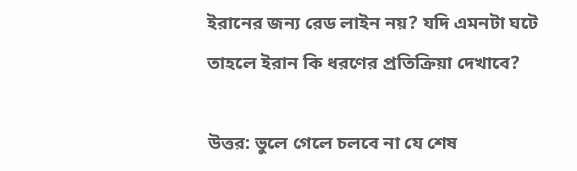ইরানের জন্য রেড লাইন নয়? যদি এমনটা ঘটে তাহলে ইরান কি ধরণের প্রতিক্রিয়া দেখাবে?

উত্তর: ভুলে গেলে চলবে না যে শেষ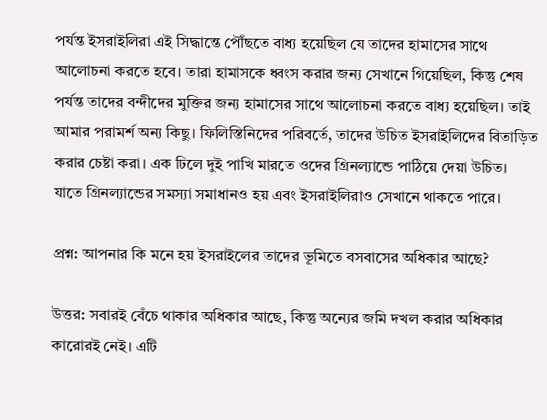পর্যন্ত ইসরাইলিরা এই সিদ্ধান্তে পৌঁছতে বাধ্য হয়েছিল যে তাদের হামাসের সাথে আলোচনা করতে হবে। তারা হামাসকে ধ্বংস করার জন্য সেখানে গিয়েছিল, কিন্তু শেষ পর্যন্ত তাদের বন্দীদের মুক্তির জন্য হামাসের সাথে আলোচনা করতে বাধ্য হয়েছিল। তাই আমার পরামর্শ অন্য কিছু। ফিলিস্তিনিদের পরিবর্তে, তাদের উচিত ইসরাইলিদের বিতাড়িত করার চেষ্টা করা। এক ঢিলে দুই পাখি মারতে ওদের গ্রিনল্যান্ডে পাঠিয়ে দেয়া উচিত। যাতে গ্রিনল্যান্ডের সমস্যা সমাধানও হয় এবং ইসরাইলিরাও সেখানে থাকতে পারে।

প্রশ্ন: আপনার কি মনে হয় ইসরাইলের তাদের ভূমিতে বসবাসের অধিকার আছে?

উত্তর: সবারই বেঁচে থাকার অধিকার আছে, কিন্তু অন্যের জমি দখল করার অধিকার কারোরই নেই। এটি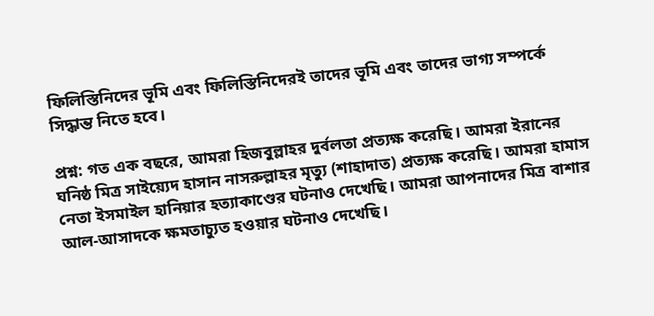ফিলিস্তিনিদের ভূমি এবং ফিলিস্তিনিদেরই তাদের ভূমি এবং তাদের ভাগ্য সম্পর্কে সিদ্ধান্ত নিতে হবে।

প্রশ্ন: গত এক বছরে, আমরা হিজবুল্লাহর দুর্বলতা প্রত্যক্ষ করেছি। আমরা ইরানের ঘনিষ্ঠ মিত্র সাইয়্যেদ হাসান নাসরুল্লাহর মৃত্যু (শাহাদাত) প্রত্যক্ষ করেছি। আমরা হামাস নেতা ইসমাইল হানিয়ার হত্যাকাণ্ডের ঘটনাও দেখেছি। আমরা আপনাদের মিত্র বাশার আল-আসাদকে ক্ষমতাচ্যুত হওয়ার ঘটনাও দেখেছি।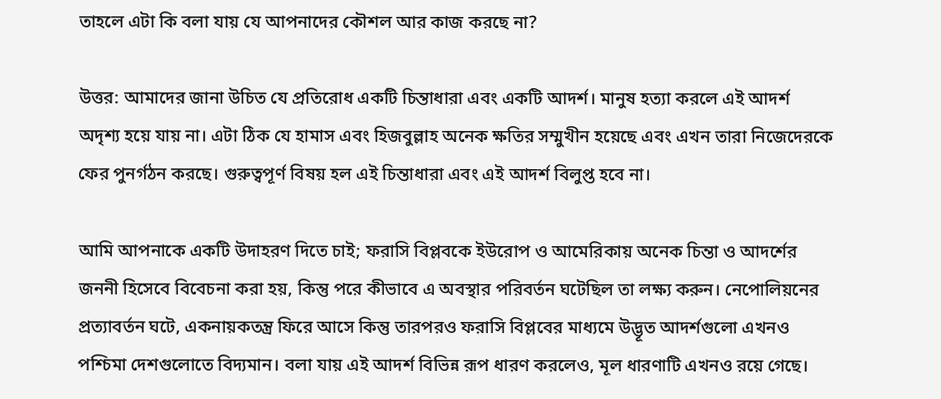তাহলে এটা কি বলা যায় যে আপনাদের কৌশল আর কাজ করছে না?

উত্তর: আমাদের জানা উচিত যে প্রতিরোধ একটি চিন্তাধারা এবং একটি আদর্শ। মানুষ হত্যা করলে এই আদর্শ অদৃশ্য হয়ে যায় না। এটা ঠিক যে হামাস এবং হিজবুল্লাহ অনেক ক্ষতির সম্মুখীন হয়েছে এবং এখন তারা নিজেদেরকে ফের পুনর্গঠন করছে। গুরুত্বপূর্ণ বিষয় হল এই চিন্তাধারা এবং এই আদর্শ বিলুপ্ত হবে না।

আমি আপনাকে একটি উদাহরণ দিতে চাই; ফরাসি বিপ্লবকে ইউরোপ ও আমেরিকায় অনেক চিন্তা ও আদর্শের জননী হিসেবে বিবেচনা করা হয়, কিন্তু পরে কীভাবে এ অবস্থার পরিবর্তন ঘটেছিল তা লক্ষ্য করুন। নেপোলিয়নের প্রত্যাবর্তন ঘটে, একনায়কতন্ত্র ফিরে আসে কিন্তু তারপরও ফরাসি বিপ্লবের মাধ্যমে উদ্ভূত আদর্শগুলো এখনও পশ্চিমা দেশগুলোতে বিদ্যমান। বলা যায় এই আদর্শ বিভিন্ন রূপ ধারণ করলেও, মূল ধারণাটি এখনও রয়ে গেছে।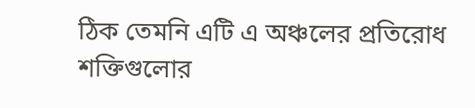ঠিক তেমনি এটি এ অঞ্চলের প্রতিরোধ শক্তিগুলোর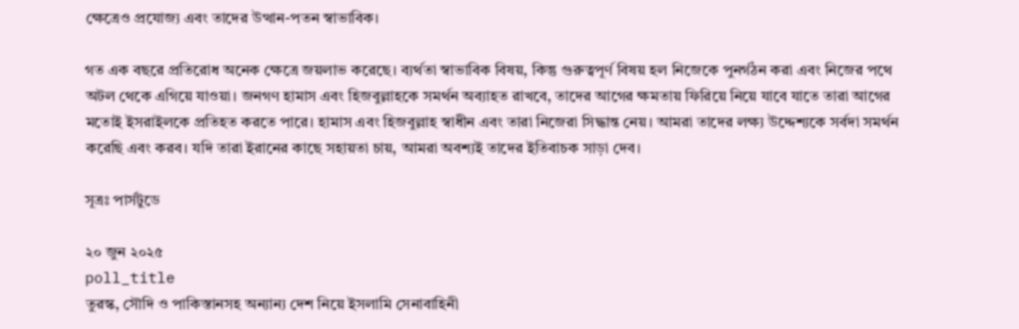ক্ষেত্রেও প্রযোজ্য এবং তাদের উত্থান-পতন স্বাভাবিক।

গত এক বছরে প্রতিরোধ অনেক ক্ষেত্রে জয়লাভ করেছে। ব্যর্থতা স্বাভাবিক বিষয়, কিন্তু গুরুত্বপূর্ণ বিষয় হল নিজেকে পুনর্গঠন করা এবং নিজের পথে অটল থেকে এগিয়ে যাওয়া। জনগণ হামাস এবং হিজবুল্লাহকে সমর্থন অব্যাহত রাখবে, তাদের আগের ক্ষমতায় ফিরিয়ে নিয়ে যাবে যাতে তারা আগের মতোই ইসরাইলকে প্রতিহত করতে পারে। হামাস এবং হিজবুল্লাহ স্বাধীন এবং তারা নিজেরা সিদ্ধান্ত নেয়। আমরা তাদের লক্ষ্য উদ্দেশ্যকে সর্বদা সমর্থন করেছি এবং করব। যদি তারা ইরানের কাছে সহায়তা চায়, আমরা অবশ্যই তাদের ইতিবাচক সাড়া দেব।

সূত্রঃ পার্সটুডে

২০ জুন ২০২৫
poll_title
তুরস্ক, সৌদি ও পাকিস্তানসহ অন্যান্য দেশ নিয়ে ইসলামি সেনাবাহিনী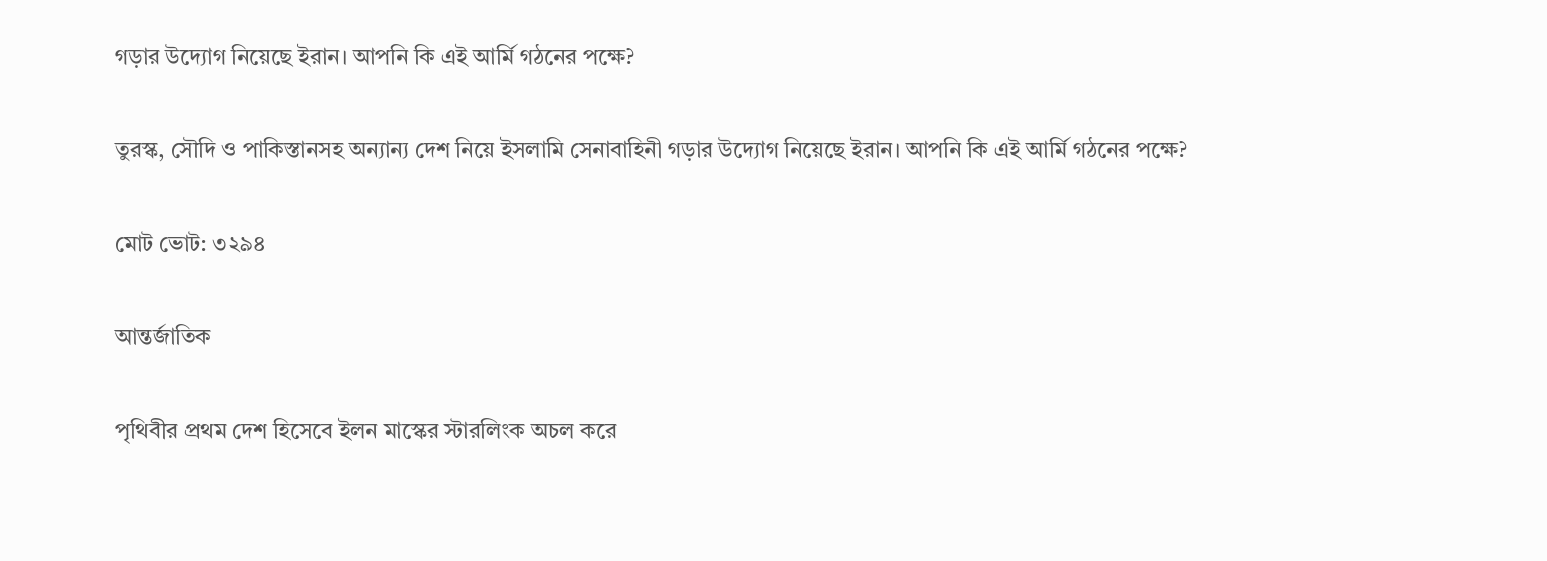গড়ার উদ্যোগ নিয়েছে ইরান। আপনি কি এই আর্মি গঠনের পক্ষে?

তুরস্ক, সৌদি ও পাকিস্তানসহ অন্যান্য দেশ নিয়ে ইসলামি সেনাবাহিনী গড়ার উদ্যোগ নিয়েছে ইরান। আপনি কি এই আর্মি গঠনের পক্ষে?

মোট ভোট: ৩২৯৪

আন্তর্জাতিক

পৃথিবীর প্রথম দেশ হিসেবে ইলন মাস্কের স্টারলিংক অচল করে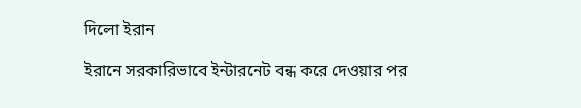দিলো ইরান

ইরানে সরকারিভাবে ইন্টারনেট বন্ধ করে দেওয়ার পর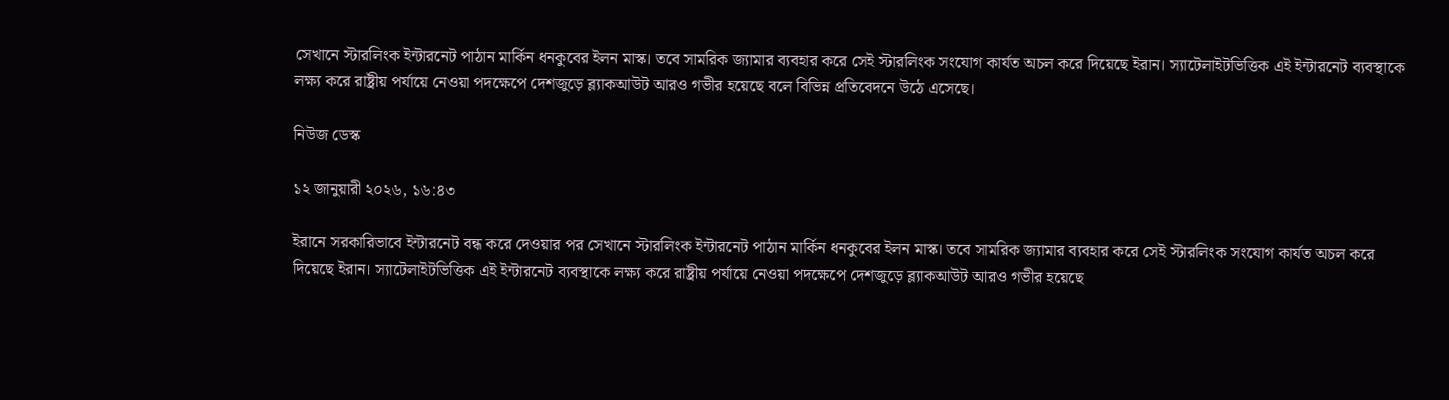সেখানে স্টারলিংক ইন্টারনেট পাঠান মার্কিন ধনকুবের ইলন মাস্ক। তবে সামরিক জ্যামার ব্যবহার করে সেই স্টারলিংক সংযোগ কার্যত অচল করে দিয়েছে ইরান। স্যাটেলাইটভিত্তিক এই ইন্টারনেট ব্যবস্থাকে লক্ষ্য করে রাষ্ট্রীয় পর্যায়ে নেওয়া পদক্ষেপে দেশজুড়ে ব্ল্যাকআউট আরও গভীর হয়েছে বলে বিভিন্ন প্রতিবেদনে উঠে এসেছে।

নিউজ ডেস্ক

১২ জানুয়ারী ২০২৬, ১৬:৪৩

ইরানে সরকারিভাবে ইন্টারনেট বন্ধ করে দেওয়ার পর সেখানে স্টারলিংক ইন্টারনেট পাঠান মার্কিন ধনকুবের ইলন মাস্ক। তবে সামরিক জ্যামার ব্যবহার করে সেই স্টারলিংক সংযোগ কার্যত অচল করে দিয়েছে ইরান। স্যাটেলাইটভিত্তিক এই ইন্টারনেট ব্যবস্থাকে লক্ষ্য করে রাষ্ট্রীয় পর্যায়ে নেওয়া পদক্ষেপে দেশজুড়ে ব্ল্যাকআউট আরও গভীর হয়েছে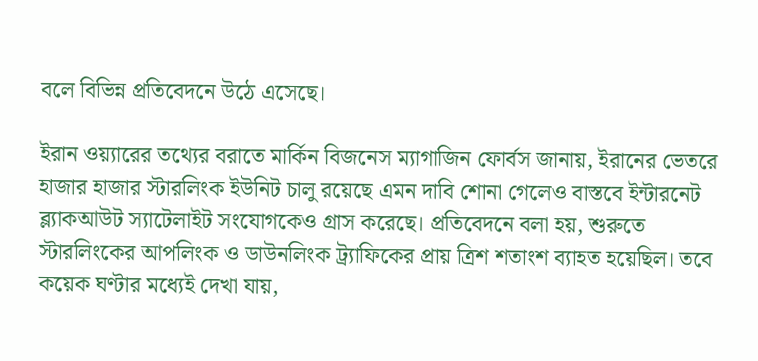বলে বিভিন্ন প্রতিবেদনে উঠে এসেছে।

ইরান ওয়্যারের তথ্যের বরাতে মার্কিন বিজনেস ম্যাগাজিন ফোর্বস জানায়, ইরানের ভেতরে হাজার হাজার স্টারলিংক ইউনিট চালু রয়েছে এমন দাবি শোনা গেলেও বাস্তবে ইন্টারনেট ব্ল্যাকআউট স্যাটেলাইট সংযোগকেও গ্রাস করেছে। প্রতিবেদনে বলা হয়, শুরুতে স্টারলিংকের আপলিংক ও ডাউনলিংক ট্র্যাফিকের প্রায় ত্রিশ শতাংশ ব্যাহত হয়েছিল। তবে কয়েক ঘণ্টার মধ্যেই দেখা যায়,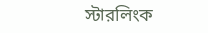স্টারলিংক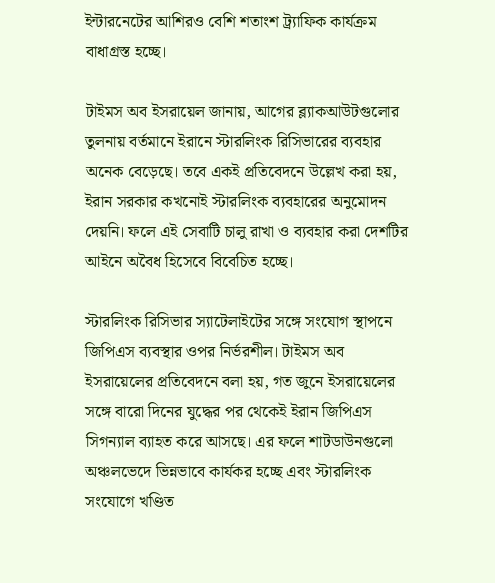ইন্টারনেটের আশিরও বেশি শতাংশ ট্র্যাফিক কার্যক্রম বাধাগ্রস্ত হচ্ছে।

টাইমস অব ইসরায়েল জানায়, আগের ব্ল্যাকআউটগুলোর তুলনায় বর্তমানে ইরানে স্টারলিংক রিসিভারের ব্যবহার অনেক বেড়েছে। তবে একই প্রতিবেদনে উল্লেখ করা হয়, ইরান সরকার কখনোই স্টারলিংক ব্যবহারের অনুমোদন দেয়নি। ফলে এই সেবাটি চালু রাখা ও ব্যবহার করা দেশটির আইনে অবৈধ হিসেবে বিবেচিত হচ্ছে।

স্টারলিংক রিসিভার স্যাটেলাইটের সঙ্গে সংযোগ স্থাপনে জিপিএস ব্যবস্থার ওপর নির্ভরশীল। টাইমস অব ইসরায়েলের প্রতিবেদনে বলা হয়, গত জুনে ইসরায়েলের সঙ্গে বারো দিনের যুদ্ধের পর থেকেই ইরান জিপিএস সিগন্যাল ব্যাহত করে আসছে। এর ফলে শাটডাউনগুলো অঞ্চলভেদে ভিন্নভাবে কার্যকর হচ্ছে এবং স্টারলিংক সংযোগে খণ্ডিত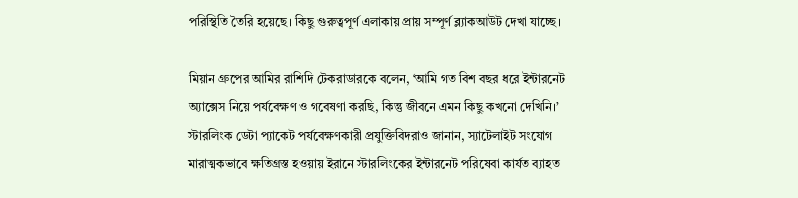পরিস্থিতি তৈরি হয়েছে। কিছু গুরুত্বপূর্ণ এলাকায় প্রায় সম্পূর্ণ ব্ল্যাকআউট দেখা যাচ্ছে।

মিয়ান গ্রুপের আমির রাশিদি টেকরাডারকে বলেন, ‘আমি গত বিশ বছর ধরে ইন্টারনেট অ্যাক্সেস নিয়ে পর্যবেক্ষণ ও গবেষণা করছি, কিন্তু জীবনে এমন কিছু কখনো দেখিনি।’ স্টারলিংক ডেটা প্যাকেট পর্যবেক্ষণকারী প্রযুক্তিবিদরাও জানান, স্যাটেলাইট সংযোগ মারাত্মকভাবে ক্ষতিগ্রস্ত হওয়ায় ইরানে স্টারলিংকের ইন্টারনেট পরিষেবা কার্যত ব্যাহত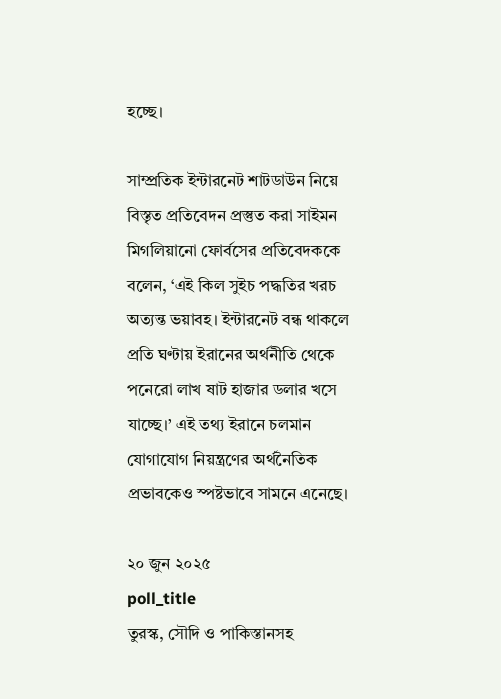হচ্ছে।

সাম্প্রতিক ইন্টারনেট শাটডাউন নিয়ে বিস্তৃত প্রতিবেদন প্রস্তুত করা সাইমন মিগলিয়ানো ফোর্বসের প্রতিবেদককে বলেন, ‘এই কিল সুইচ পদ্ধতির খরচ অত্যন্ত ভয়াবহ। ইন্টারনেট বন্ধ থাকলে প্রতি ঘণ্টায় ইরানের অর্থনীতি থেকে পনেরো লাখ ষাট হাজার ডলার খসে যাচ্ছে।’ এই তথ্য ইরানে চলমান যোগাযোগ নিয়ন্ত্রণের অর্থনৈতিক প্রভাবকেও স্পষ্টভাবে সামনে এনেছে।

২০ জুন ২০২৫
poll_title
তুরস্ক, সৌদি ও পাকিস্তানসহ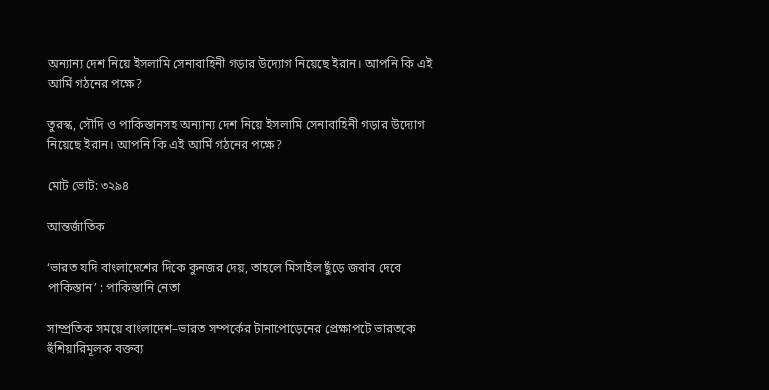অন্যান্য দেশ নিয়ে ইসলামি সেনাবাহিনী গড়ার উদ্যোগ নিয়েছে ইরান। আপনি কি এই আর্মি গঠনের পক্ষে?

তুরস্ক, সৌদি ও পাকিস্তানসহ অন্যান্য দেশ নিয়ে ইসলামি সেনাবাহিনী গড়ার উদ্যোগ নিয়েছে ইরান। আপনি কি এই আর্মি গঠনের পক্ষে?

মোট ভোট: ৩২৯৪

আন্তর্জাতিক

‘ভারত যদি বাংলাদেশের দিকে কুনজর দেয়, তাহলে মিসাইল ছুঁড়ে জবাব দেবে পাকিস্তান’ : পাকিস্তানি নেতা

সাম্প্রতিক সময়ে বাংলাদেশ–ভারত সম্পর্কের টানাপোড়েনের প্রেক্ষাপটে ভারতকে হুঁশিয়ারিমূলক বক্তব্য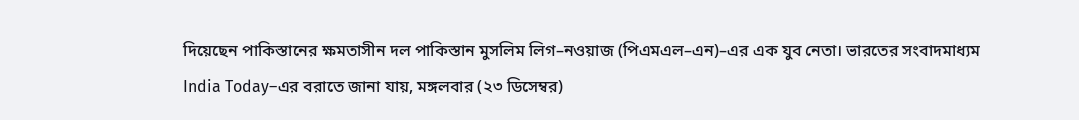দিয়েছেন পাকিস্তানের ক্ষমতাসীন দল পাকিস্তান মুসলিম লিগ–নওয়াজ (পিএমএল–এন)–এর এক যুব নেতা। ভারতের সংবাদমাধ্যম India Today–এর বরাতে জানা যায়, মঙ্গলবার (২৩ ডিসেম্বর)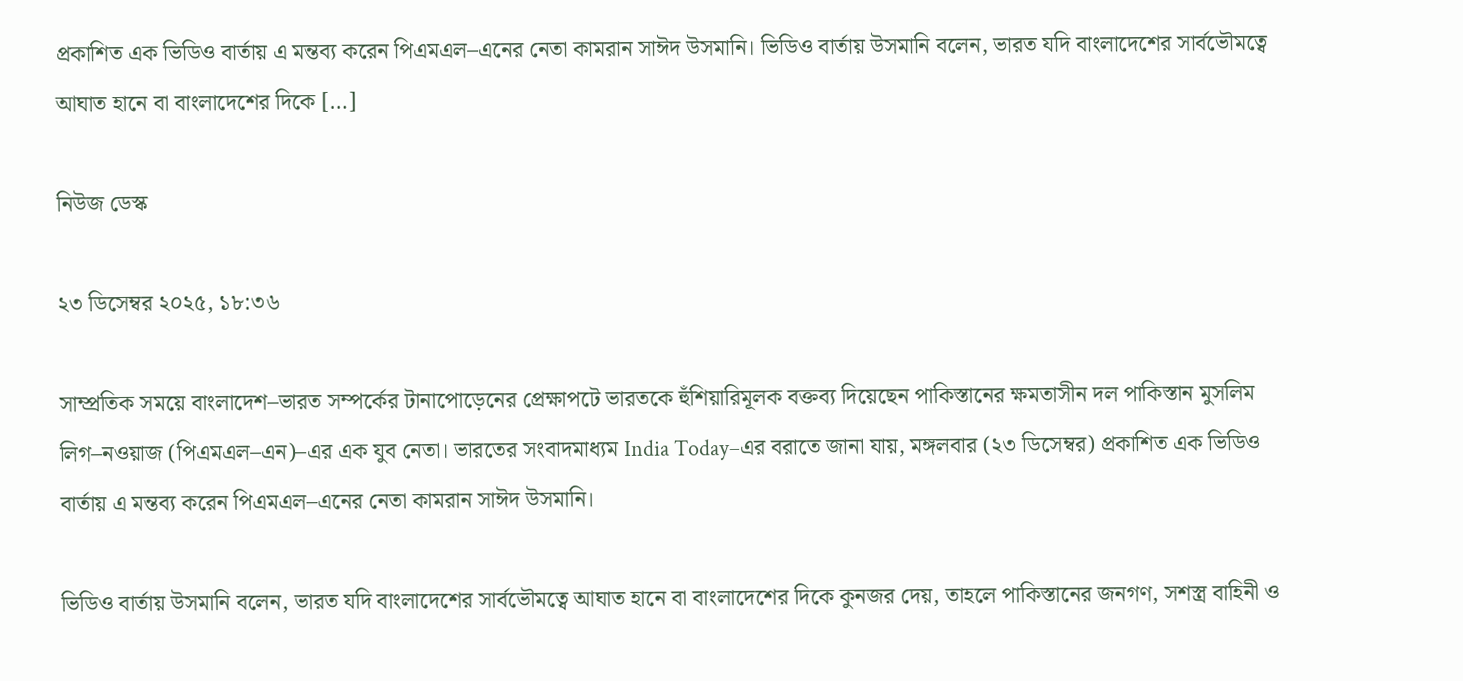প্রকাশিত এক ভিডিও বার্তায় এ মন্তব্য করেন পিএমএল–এনের নেতা কামরান সাঈদ উসমানি। ভিডিও বার্তায় উসমানি বলেন, ভারত যদি বাংলাদেশের সার্বভৌমত্বে আঘাত হানে বা বাংলাদেশের দিকে […]

নিউজ ডেস্ক

২৩ ডিসেম্বর ২০২৫, ১৮:৩৬

সাম্প্রতিক সময়ে বাংলাদেশ–ভারত সম্পর্কের টানাপোড়েনের প্রেক্ষাপটে ভারতকে হুঁশিয়ারিমূলক বক্তব্য দিয়েছেন পাকিস্তানের ক্ষমতাসীন দল পাকিস্তান মুসলিম লিগ–নওয়াজ (পিএমএল–এন)–এর এক যুব নেতা। ভারতের সংবাদমাধ্যম India Today–এর বরাতে জানা যায়, মঙ্গলবার (২৩ ডিসেম্বর) প্রকাশিত এক ভিডিও বার্তায় এ মন্তব্য করেন পিএমএল–এনের নেতা কামরান সাঈদ উসমানি।

ভিডিও বার্তায় উসমানি বলেন, ভারত যদি বাংলাদেশের সার্বভৌমত্বে আঘাত হানে বা বাংলাদেশের দিকে কুনজর দেয়, তাহলে পাকিস্তানের জনগণ, সশস্ত্র বাহিনী ও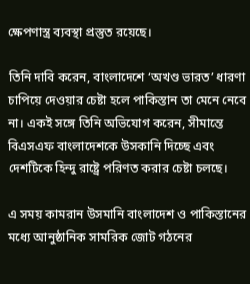ক্ষেপণাস্ত্র ব্যবস্থা প্রস্তুত রয়েছে।

তিনি দাবি করেন, বাংলাদেশে ‘অখণ্ড ভারত’ ধারণা চাপিয়ে দেওয়ার চেষ্টা হলে পাকিস্তান তা মেনে নেবে না। একই সঙ্গে তিনি অভিযোগ করেন, সীমান্তে বিএসএফ বাংলাদেশকে উসকানি দিচ্ছে এবং দেশটিকে হিন্দু রাষ্ট্রে পরিণত করার চেষ্টা চলছে।

এ সময় কামরান উসমানি বাংলাদেশ ও পাকিস্তানের মধ্যে আনুষ্ঠানিক সামরিক জোট গঠনের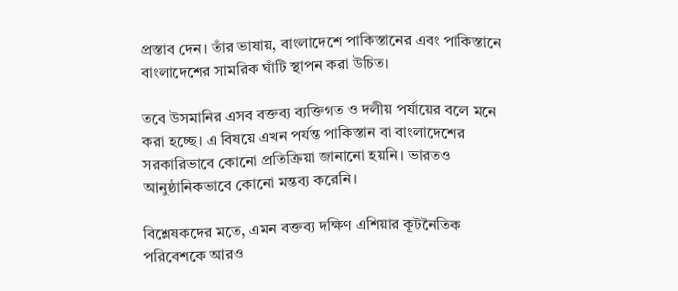প্রস্তাব দেন। তাঁর ভাষায়, বাংলাদেশে পাকিস্তানের এবং পাকিস্তানে বাংলাদেশের সামরিক ঘাঁটি স্থাপন করা উচিত।

তবে উসমানির এসব বক্তব্য ব্যক্তিগত ও দলীয় পর্যায়ের বলে মনে করা হচ্ছে। এ বিষয়ে এখন পর্যন্ত পাকিস্তান বা বাংলাদেশের সরকারিভাবে কোনো প্রতিক্রিয়া জানানো হয়নি। ভারতও আনুষ্ঠানিকভাবে কোনো মন্তব্য করেনি।

বিশ্লেষকদের মতে, এমন বক্তব্য দক্ষিণ এশিয়ার কূটনৈতিক পরিবেশকে আরও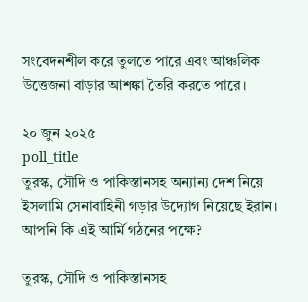সংবেদনশীল করে তুলতে পারে এবং আঞ্চলিক উত্তেজনা বাড়ার আশঙ্কা তৈরি করতে পারে।

২০ জুন ২০২৫
poll_title
তুরস্ক, সৌদি ও পাকিস্তানসহ অন্যান্য দেশ নিয়ে ইসলামি সেনাবাহিনী গড়ার উদ্যোগ নিয়েছে ইরান। আপনি কি এই আর্মি গঠনের পক্ষে?

তুরস্ক, সৌদি ও পাকিস্তানসহ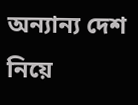অন্যান্য দেশ নিয়ে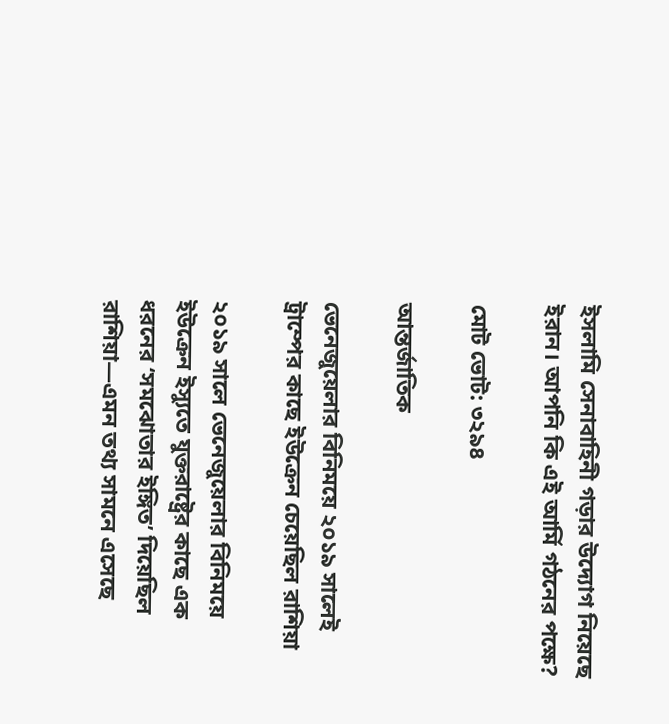ইসলামি সেনাবাহিনী গড়ার উদ্যোগ নিয়েছে ইরান। আপনি কি এই আর্মি গঠনের পক্ষে?

মোট ভোট: ৩২৯৪

আন্তর্জাতিক

ভেনেজুয়েলার বিনিময়ে ২০১৯ সালেই ট্রাম্পের কাছে ইউক্রেন চেয়েছিল রাশিয়া

২০১৯ সালে ভেনেজুয়েলার বিনিময়ে ইউক্রেন ইস্যুতে যুক্তরাষ্ট্রের কাছে এক ধরনের ‘সমঝোতার ইঙ্গিত’ দিয়েছিল রাশিয়া—এমন তথ্য সামনে এসেছে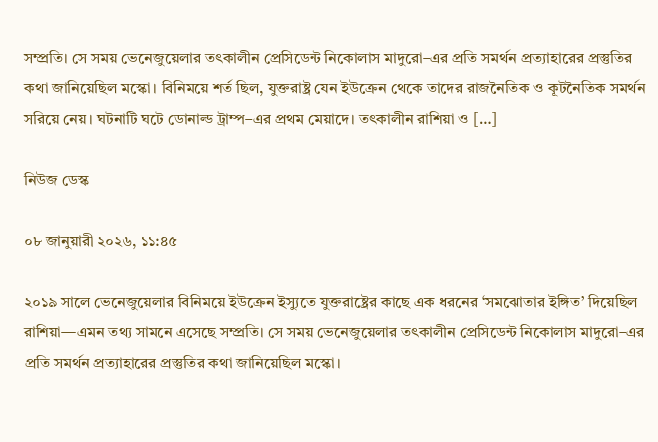সম্প্রতি। সে সময় ভেনেজুয়েলার তৎকালীন প্রেসিডেন্ট নিকোলাস মাদুরো–এর প্রতি সমর্থন প্রত্যাহারের প্রস্তুতির কথা জানিয়েছিল মস্কো। বিনিময়ে শর্ত ছিল, যুক্তরাষ্ট্র যেন ইউক্রেন থেকে তাদের রাজনৈতিক ও কূটনৈতিক সমর্থন সরিয়ে নেয়। ঘটনাটি ঘটে ডোনাল্ড ট্রাম্প–এর প্রথম মেয়াদে। তৎকালীন রাশিয়া ও […]

নিউজ ডেস্ক

০৮ জানুয়ারী ২০২৬, ১১:৪৫

২০১৯ সালে ভেনেজুয়েলার বিনিময়ে ইউক্রেন ইস্যুতে যুক্তরাষ্ট্রের কাছে এক ধরনের ‘সমঝোতার ইঙ্গিত’ দিয়েছিল রাশিয়া—এমন তথ্য সামনে এসেছে সম্প্রতি। সে সময় ভেনেজুয়েলার তৎকালীন প্রেসিডেন্ট নিকোলাস মাদুরো–এর প্রতি সমর্থন প্রত্যাহারের প্রস্তুতির কথা জানিয়েছিল মস্কো।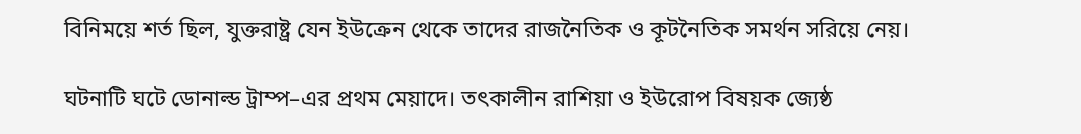বিনিময়ে শর্ত ছিল, যুক্তরাষ্ট্র যেন ইউক্রেন থেকে তাদের রাজনৈতিক ও কূটনৈতিক সমর্থন সরিয়ে নেয়।

ঘটনাটি ঘটে ডোনাল্ড ট্রাম্প–এর প্রথম মেয়াদে। তৎকালীন রাশিয়া ও ইউরোপ বিষয়ক জ্যেষ্ঠ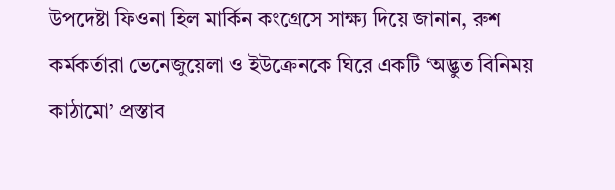উপদেষ্টা ফিওনা হিল মার্কিন কংগ্রেসে সাক্ষ্য দিয়ে জানান, রুশ কর্মকর্তারা ভেনেজুয়েলা ও ইউক্রেনকে ঘিরে একটি ‘অদ্ভুত বিনিময় কাঠামো’ প্রস্তাব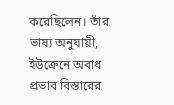করেছিলেন। তাঁর ভাষ্য অনুযায়ী, ইউক্রেনে অবাধ প্রভাব বিস্তারের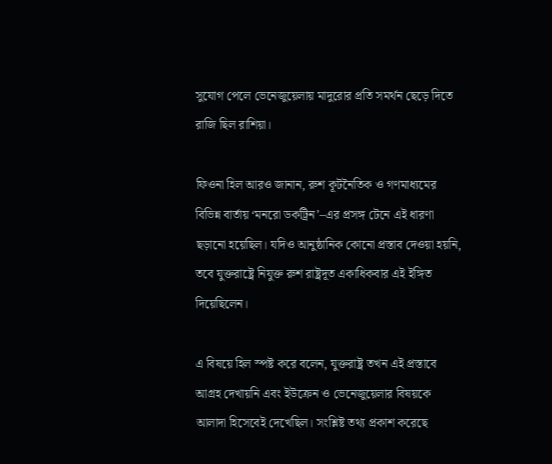সুযোগ পেলে ভেনেজুয়েলায় মাদুরোর প্রতি সমর্থন ছেড়ে দিতে রাজি ছিল রাশিয়া।

ফিওনা হিল আরও জানান, রুশ কূটনৈতিক ও গণমাধ্যমের বিভিন্ন বার্তায় ‘মনরো ডকট্রিন’–এর প্রসঙ্গ টেনে এই ধারণা ছড়ানো হয়েছিল। যদিও আনুষ্ঠানিক কোনো প্রস্তাব দেওয়া হয়নি, তবে যুক্তরাষ্ট্রে নিযুক্ত রুশ রাষ্ট্রদূত একাধিকবার এই ইঙ্গিত দিয়েছিলেন।

এ বিষয়ে হিল স্পষ্ট করে বলেন, যুক্তরাষ্ট্র তখন এই প্রস্তাবে আগ্রহ দেখায়নি এবং ইউক্রেন ও ভেনেজুয়েলার বিষয়কে আলাদা হিসেবেই দেখেছিল। সংশ্লিষ্ট তথ্য প্রকাশ করেছে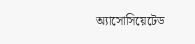অ্যাসোসিয়েটেড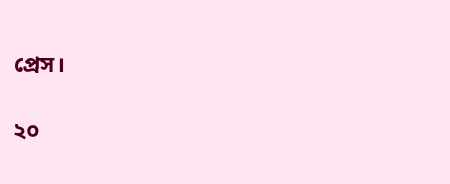প্রেস।

২০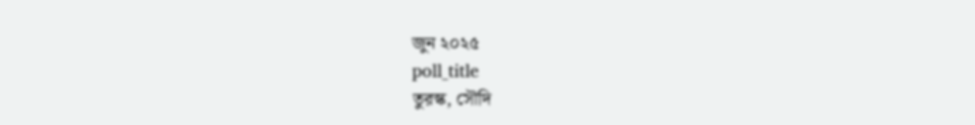জুন ২০২৫
poll_title
তুরস্ক, সৌদি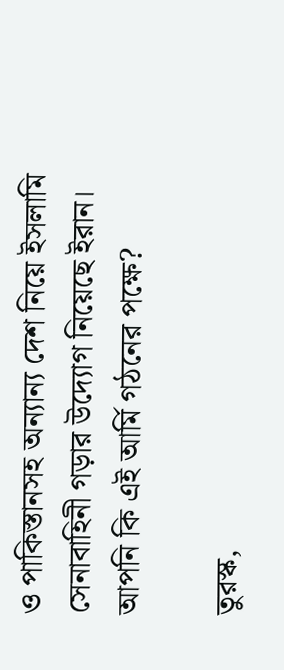ও পাকিস্তানসহ অন্যান্য দেশ নিয়ে ইসলামি সেনাবাহিনী গড়ার উদ্যোগ নিয়েছে ইরান। আপনি কি এই আর্মি গঠনের পক্ষে?

তুরস্ক,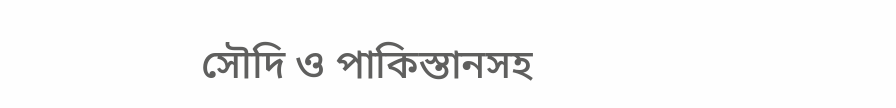সৌদি ও পাকিস্তানসহ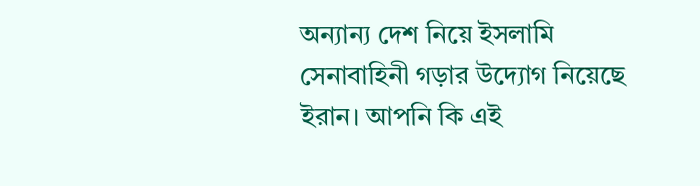অন্যান্য দেশ নিয়ে ইসলামি সেনাবাহিনী গড়ার উদ্যোগ নিয়েছে ইরান। আপনি কি এই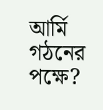আর্মি গঠনের পক্ষে?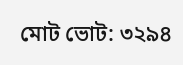মোট ভোট: ৩২৯৪